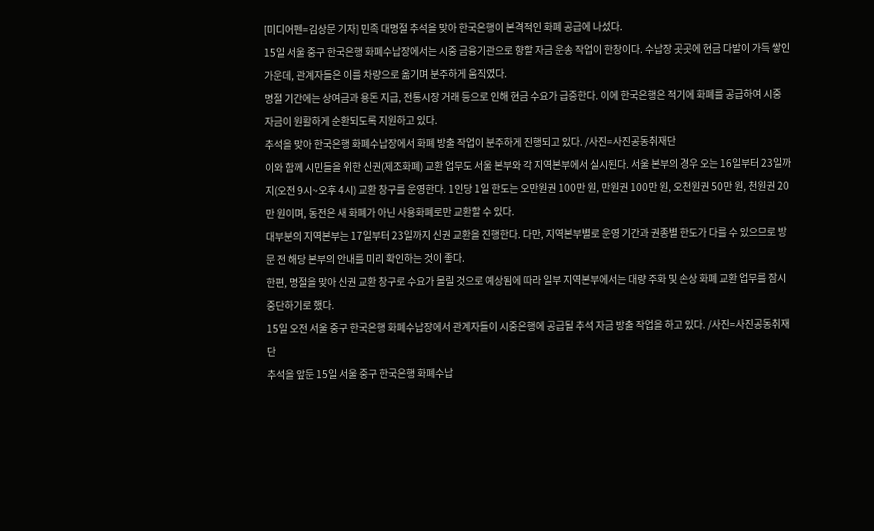[미디어펜=김상문 기자] 민족 대명절 추석을 맞아 한국은행이 본격적인 화폐 공급에 나섰다.
15일 서울 중구 한국은행 화폐수납장에서는 시중 금융기관으로 향할 자금 운송 작업이 한창이다. 수납장 곳곳에 현금 다발이 가득 쌓인 가운데, 관계자들은 이를 차량으로 옮기며 분주하게 움직였다.
명절 기간에는 상여금과 용돈 지급, 전통시장 거래 등으로 인해 현금 수요가 급증한다. 이에 한국은행은 적기에 화폐를 공급하여 시중 자금이 원활하게 순환되도록 지원하고 있다.
추석을 맞아 한국은행 화폐수납장에서 화폐 방출 작업이 분주하게 진행되고 있다. /사진=사진공동취재단
이와 함께 시민들을 위한 신권(제조화폐) 교환 업무도 서울 본부와 각 지역본부에서 실시된다. 서울 본부의 경우 오는 16일부터 23일까지(오전 9시~오후 4시) 교환 창구를 운영한다. 1인당 1일 한도는 오만원권 100만 원, 만원권 100만 원, 오천원권 50만 원, 천원권 20만 원이며, 동전은 새 화폐가 아닌 사용화폐로만 교환할 수 있다.
대부분의 지역본부는 17일부터 23일까지 신권 교환을 진행한다. 다만, 지역본부별로 운영 기간과 권종별 한도가 다를 수 있으므로 방문 전 해당 본부의 안내를 미리 확인하는 것이 좋다.
한편, 명절을 맞아 신권 교환 창구로 수요가 몰릴 것으로 예상됨에 따라 일부 지역본부에서는 대량 주화 및 손상 화폐 교환 업무를 잠시 중단하기로 했다.
15일 오전 서울 중구 한국은행 화폐수납장에서 관계자들이 시중은행에 공급될 추석 자금 방출 작업을 하고 있다. /사진=사진공동취재단
추석을 앞둔 15일 서울 중구 한국은행 화폐수납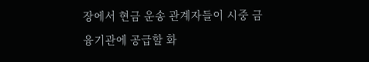장에서 현금 운송 관계자들이 시중 금융기관에 공급할 화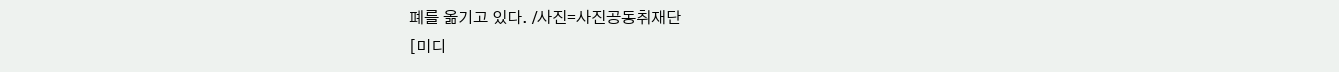폐를 옮기고 있다. /사진=사진공동취재단
[미디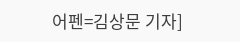어펜=김상문 기자]